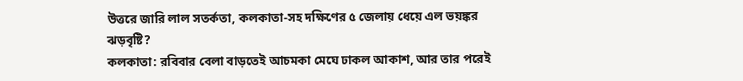উত্তরে জারি লাল সতর্কতা, কলকাতা-সহ দক্ষিণের ৫ জেলায় ধেয়ে এল ভয়ঙ্কর ঝড়বৃষ্টি?
কলকাতা: রবিবার বেলা বাড়তেই আচমকা মেঘে ঢাকল আকাশ, আর তার পরেই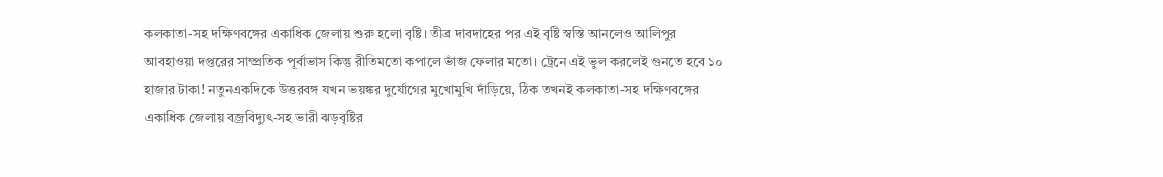কলকাতা-সহ দক্ষিণবঙ্গের একাধিক জেলায় শুরু হলো বৃষ্টি। তীব্র দাবদাহের পর এই বৃষ্টি স্বস্তি আনলেও আলিপুর আবহাওয়া দপ্তরের সাম্প্রতিক পূর্বাভাস কিন্তু রীতিমতো কপালে ভাঁজ ফেলার মতো। ট্রেনে এই ভুল করলেই গুনতে হবে ১০ হাজার টাকা! নতুনএকদিকে উত্তরবঙ্গ যখন ভয়ঙ্কর দুর্যোগের মুখোমুখি দাঁড়িয়ে, ঠিক তখনই কলকাতা-সহ দক্ষিণবঙ্গের একাধিক জেলায় বজ্রবিদ্যুৎ-সহ ভারী ঝড়বৃষ্টির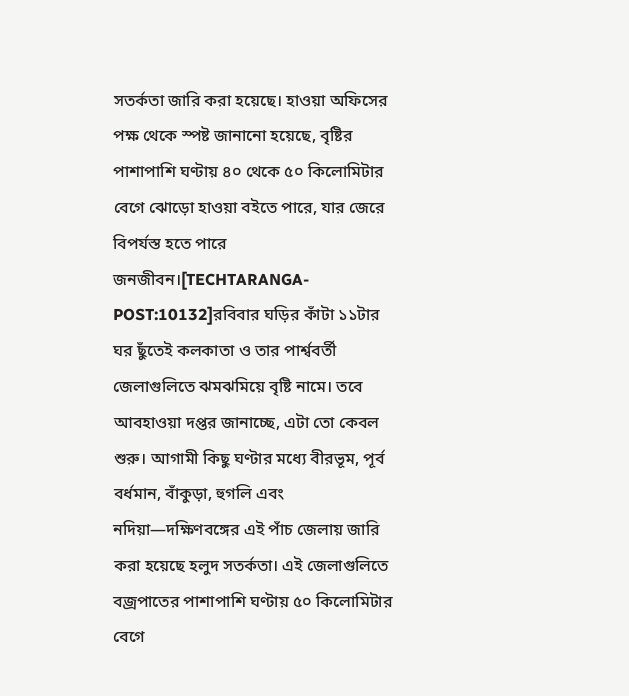সতর্কতা জারি করা হয়েছে। হাওয়া অফিসের পক্ষ থেকে স্পষ্ট জানানো হয়েছে, বৃষ্টির পাশাপাশি ঘণ্টায় ৪০ থেকে ৫০ কিলোমিটার বেগে ঝোড়ো হাওয়া বইতে পারে, যার জেরে বিপর্যস্ত হতে পারে জনজীবন।[TECHTARANGA-POST:10132]রবিবার ঘড়ির কাঁটা ১১টার ঘর ছুঁতেই কলকাতা ও তার পার্শ্ববর্তী জেলাগুলিতে ঝমঝমিয়ে বৃষ্টি নামে। তবে আবহাওয়া দপ্তর জানাচ্ছে, এটা তো কেবল শুরু। আগামী কিছু ঘণ্টার মধ্যে বীরভূম, পূর্ব বর্ধমান, বাঁকুড়া, হুগলি এবং নদিয়া—দক্ষিণবঙ্গের এই পাঁচ জেলায় জারি করা হয়েছে হলুদ সতর্কতা। এই জেলাগুলিতে বজ্রপাতের পাশাপাশি ঘণ্টায় ৫০ কিলোমিটার বেগে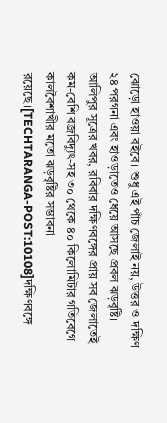ঝোড়ো হাওয়া বইবে। শুধু এই পাঁচ জেলাই নয়, উত্তর ও দক্ষিণ ২৪ পরগনা এবং হাওড়াতেও ধেয়ে আসছে প্রবল ঝড়বৃষ্টি। আলিপুর সূত্রের খবর, রবিবার দক্ষিণবঙ্গের প্রায় সব জেলাতেই কম-বেশি বজ্রবিদ্যুৎ-সহ ৩০ থেকে ৪০ কিলোমিটার গতিবেগে কালবৈশাখীর মতো ঝড়বৃষ্টির সম্ভাবনা রয়েছে।[TECHTARANGA-POST:10108]দক্ষিণবঙ্গে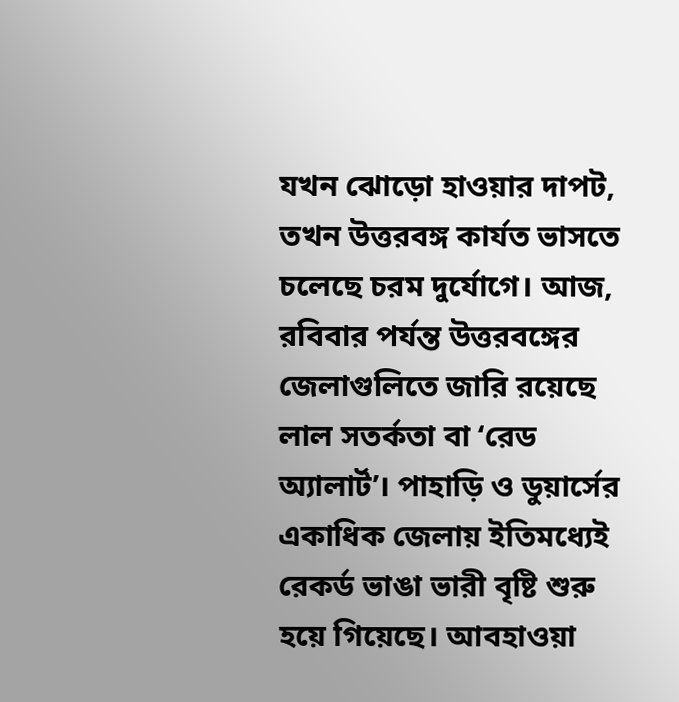যখন ঝোড়ো হাওয়ার দাপট, তখন উত্তরবঙ্গ কার্যত ভাসতে চলেছে চরম দুর্যোগে। আজ, রবিবার পর্যন্ত উত্তরবঙ্গের জেলাগুলিতে জারি রয়েছে লাল সতর্কতা বা ‘রেড অ্যালার্ট’। পাহাড়ি ও ডুয়ার্সের একাধিক জেলায় ইতিমধ্যেই রেকর্ড ভাঙা ভারী বৃষ্টি শুরু হয়ে গিয়েছে। আবহাওয়া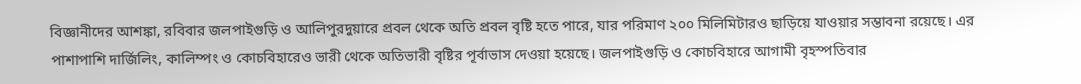বিজ্ঞানীদের আশঙ্কা, রবিবার জলপাইগুড়ি ও আলিপুরদুয়ারে প্রবল থেকে অতি প্রবল বৃষ্টি হতে পারে, যার পরিমাণ ২০০ মিলিমিটারও ছাড়িয়ে যাওয়ার সম্ভাবনা রয়েছে। এর পাশাপাশি দার্জিলিং, কালিম্পং ও কোচবিহারেও ভারী থেকে অতিভারী বৃষ্টির পূর্বাভাস দেওয়া হয়েছে। জলপাইগুড়ি ও কোচবিহারে আগামী বৃহস্পতিবার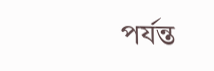পর্যন্ত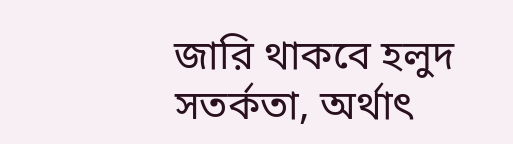জারি থাকবে হলুদ সতর্কতা, অর্থাৎ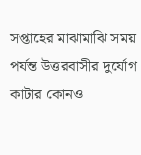সপ্তাহের মাঝামাঝি সময় পর্যন্ত উত্তরবাসীর দুর্যোগ কাটার কোনও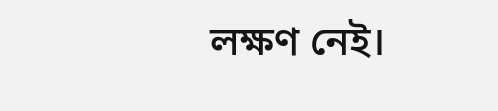লক্ষণ নেই।